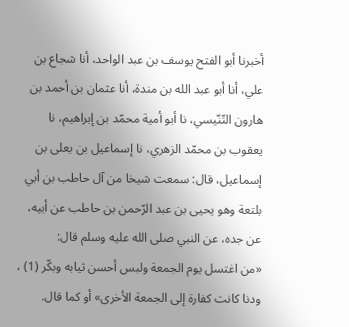أخبرنا أبو الفتح يوسف بن عبد الواحد، أنا شجاع بن علي، أنا أبو عبد الله بن مندة، أنا عثمان بن أحمد بن هارون التّنّيسي، نا أبو أمية محمّد بن إبراهيم، نا يعقوب بن محمّد الزهري، نا إسماعيل بن يعلى بن إسماعيل، قال: سمعت شيخا من آل حاطب بن أبي بلتعة وهو يحيى بن عبد الرّحمن بن حاطب عن أبيه، عن جده، عن النبي صلى الله عليه وسلم قال:
«من اغتسل يوم الجمعة ولبس أحسن ثيابه وبكّر (1) ، ودنا كانت كفارة إلى الجمعة الأخرى» أو كما قال.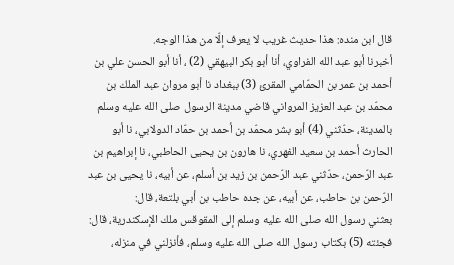قال ابن منده: هذا حديث غريب لا يعرف إلّا من هذا الوجه.
أخبرنا أبو عبد الله الفراوي، أنا أبو بكر البيهقي (2) ، أنا أبو الحسن علي بن أحمد بن عمر بن الحمّامي المقرئ (3) ببغداد نا أبو مروان عبد الملك بن محمّد بن عبد العزيز المرواني قاضي مدينة الرسول صلى الله عليه وسلم بالمدينة، حدّثني (4) أبو بشر محمّد بن أحمد بن حمّاد الدولابي، نا أبو الحارث أحمد بن سعيد الفهري، نا هارون بن يحيى الحاطبي، نا إبراهيم بن عبد الرّحمن، حدّثني عبد الرّحمن بن زيد بن أسلم، عن أبيه، نا يحيى بن عبد الرّحمن بن حاطب، عن أبيه، عن جده حاطب بن أبي بلتعة، قال:
بعثني رسول الله صلى الله عليه وسلم إلى المقوقس ملك الإسكندرية، قال: فجئته (5) بكتاب رسول الله صلى الله عليه وسلم، فأنزلني في منزله،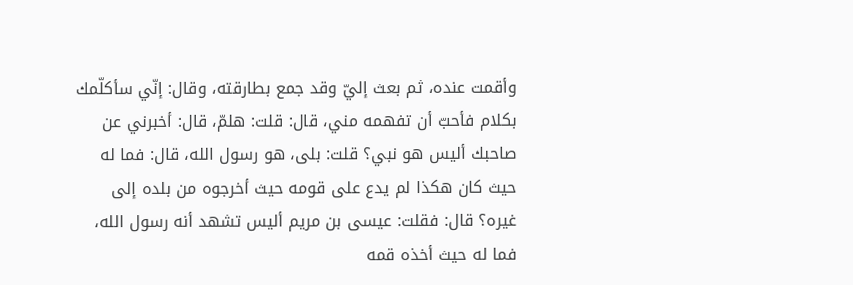وأقمت عنده، ثم بعث إليّ وقد جمع بطارقته، وقال: إنّي سأكلّمك بكلام فأحبّ أن تفهمه مني، قال: قلت: هلمّ، قال: أخبرني عن صاحبك أليس هو نبي؟ قلت: بلى، هو رسول الله، قال: فما له حيث كان هكذا لم يدع على قومه حيث أخرجوه من بلده إلى غيره؟ قال: فقلت: عيسى بن مريم أليس تشهد أنه رسول الله، فما له حيث أخذه قمه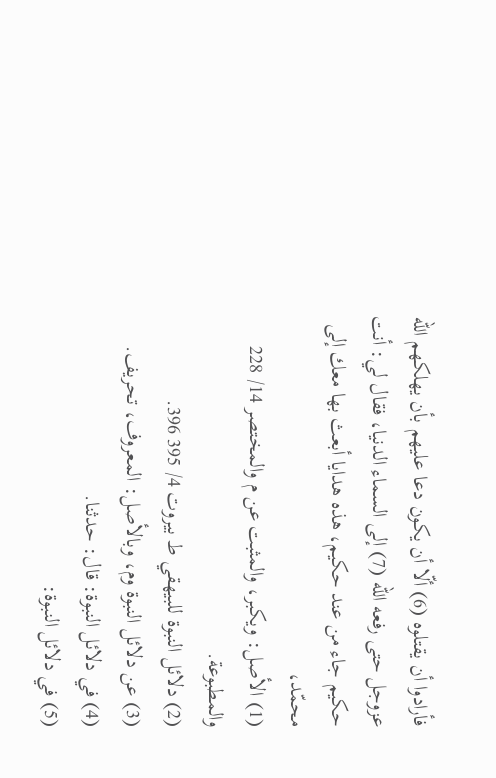فأرادوا أن يقتلوه (6) ألّا أن يكون دعا عليهم بأن يهلكهم الله عزوجل حتى رفعه الله (7) إلى السماء الدنيا، فقال لي: أنت حكيم جاء من عند حكيم، هذه هدايا أبعث بها معك إلى محمّد،
(1) الأصل: ويكبر، والمثبت عن م والمختصر 14/ 228 والمطبوعة.
(2) دلائل النبوة للبيهقي ط بيروت 4/ 395 396.
(3) عن دلائل النبوة وم، وبالأصل: المعروف، تحريف.
(4) في دلائل النبوة: قال: حدثنا.
(5) في دلائل النبوة: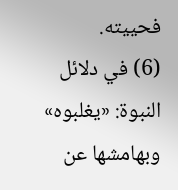فحييته.
(6) في دلائل النبوة: «يغلبوه» وبهامشها عن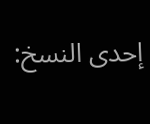إحدى النسخ: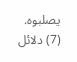يصلبوه.
(7) دلائل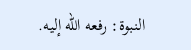النبوة: رفعه الله إليه.